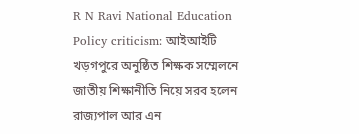R N Ravi National Education Policy criticism: আইআইটি খড়গপুরে অনুষ্ঠিত শিক্ষক সম্মেলনে জাতীয় শিক্ষানীতি নিয়ে সরব হলেন রাজ্যপাল আর এন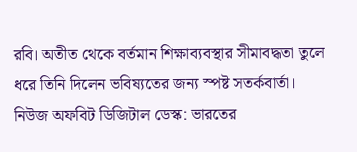রবি। অতীত থেকে বর্তমান শিক্ষাব্যবস্থার সীমাবদ্ধতা তুলে ধরে তিনি দিলেন ভবিষ্যতের জন্য স্পষ্ট সতর্কবার্তা।
নিউজ অফবিট ডিজিটাল ডেস্ক: ভারতের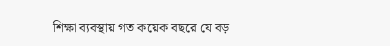শিক্ষা ব্যবস্থায় গত কয়েক বছরে যে বড়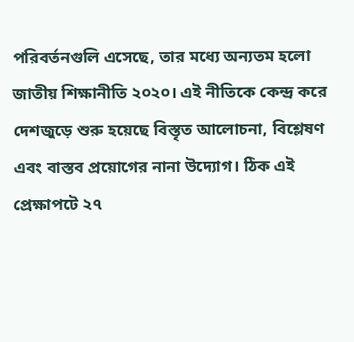পরিবর্তনগুলি এসেছে, তার মধ্যে অন্যতম হলো জাতীয় শিক্ষানীতি ২০২০। এই নীতিকে কেন্দ্র করে দেশজুড়ে শুরু হয়েছে বিস্তৃত আলোচনা, বিশ্লেষণ এবং বাস্তব প্রয়োগের নানা উদ্যোগ। ঠিক এই প্রেক্ষাপটে ২৭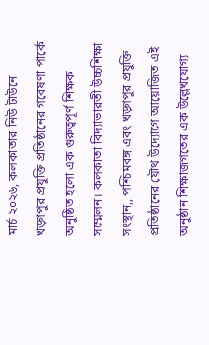মার্চ ২০২৬, কলকাতার নিউ টাউনে খড়্গপুর প্রযুক্তি প্রতিষ্ঠানের গবেষণা পার্কে অনুষ্ঠিত হলো এক গুরুত্বপূর্ণ শিক্ষক সম্মেলন। কলকাতা বিদ্যাভারতী উচ্চশিক্ষা সংস্থান,, পশ্চিমবঙ্গ এবং খড়্গপুর প্রযুক্তি প্রতিষ্ঠানের যৌথ উদ্যোগে আয়োজিত এই অনুষ্ঠান শিক্ষাজগতের এক উল্লেখযোগ্য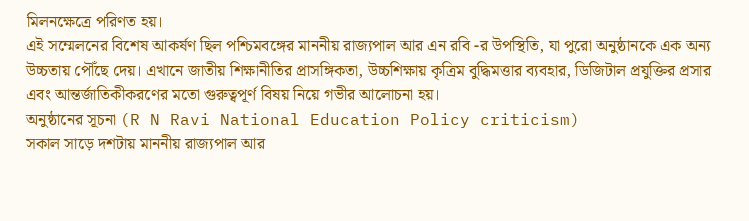মিলনক্ষেত্রে পরিণত হয়।
এই সম্মেলনের বিশেষ আকর্ষণ ছিল পশ্চিমবঙ্গের মাননীয় রাজ্যপাল আর এন রবি -র উপস্থিতি, যা পুরো অনুষ্ঠানকে এক অন্য উচ্চতায় পৌঁছে দেয়। এখানে জাতীয় শিক্ষানীতির প্রাসঙ্গিকতা, উচ্চশিক্ষায় কৃত্রিম বুদ্ধিমত্তার ব্যবহার, ডিজিটাল প্রযুক্তির প্রসার এবং আন্তর্জাতিকীকরণের মতো গুরুত্বপূর্ণ বিষয় নিয়ে গভীর আলোচনা হয়।
অনুষ্ঠানের সূচনা (R N Ravi National Education Policy criticism)
সকাল সাড়ে দশটায় মাননীয় রাজ্যপাল আর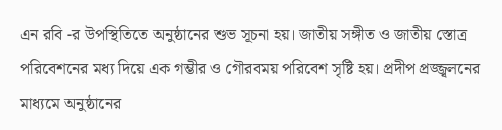এন রবি -র উপস্থিতিতে অনুষ্ঠানের শুভ সূচনা হয়। জাতীয় সঙ্গীত ও জাতীয় স্তোত্র পরিবেশনের মধ্য দিয়ে এক গম্ভীর ও গৌরবময় পরিবেশ সৃষ্টি হয়। প্রদীপ প্রজ্জ্বলনের মাধ্যমে অনুষ্ঠানের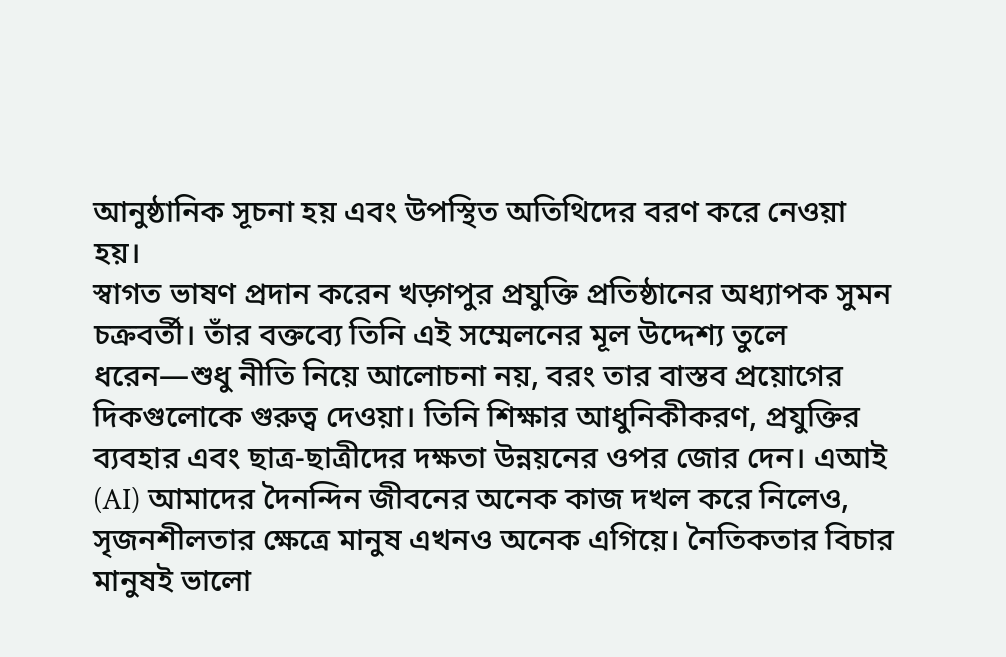আনুষ্ঠানিক সূচনা হয় এবং উপস্থিত অতিথিদের বরণ করে নেওয়া হয়।
স্বাগত ভাষণ প্রদান করেন খড়্গপুর প্রযুক্তি প্রতিষ্ঠানের অধ্যাপক সুমন চক্রবর্তী। তাঁর বক্তব্যে তিনি এই সম্মেলনের মূল উদ্দেশ্য তুলে ধরেন—শুধু নীতি নিয়ে আলোচনা নয়, বরং তার বাস্তব প্রয়োগের দিকগুলোকে গুরুত্ব দেওয়া। তিনি শিক্ষার আধুনিকীকরণ, প্রযুক্তির ব্যবহার এবং ছাত্র-ছাত্রীদের দক্ষতা উন্নয়নের ওপর জোর দেন। এআই (AI) আমাদের দৈনন্দিন জীবনের অনেক কাজ দখল করে নিলেও, সৃজনশীলতার ক্ষেত্রে মানুষ এখনও অনেক এগিয়ে। নৈতিকতার বিচার মানুষই ভালো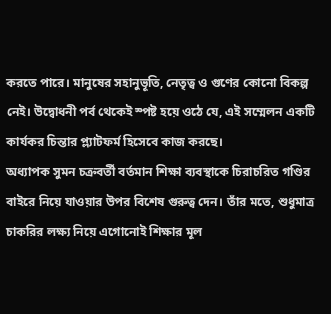করতে পারে। মানুষের সহানুভূতি, নেতৃত্ব ও গুণের কোনো বিকল্প নেই। উদ্বোধনী পর্ব থেকেই স্পষ্ট হয়ে ওঠে যে, এই সম্মেলন একটি কার্যকর চিন্তার প্ল্যাটফর্ম হিসেবে কাজ করছে।
অধ্যাপক সুমন চক্রবর্তী বর্তমান শিক্ষা ব্যবস্থাকে চিরাচরিত গণ্ডির বাইরে নিয়ে যাওয়ার উপর বিশেষ গুরুত্ব দেন। তাঁর মতে, শুধুমাত্র চাকরির লক্ষ্য নিয়ে এগোনোই শিক্ষার মূল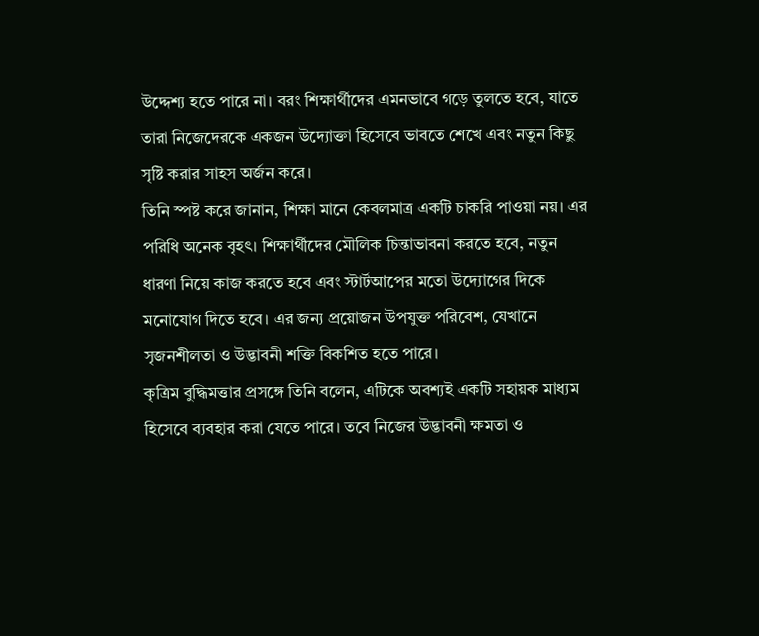উদ্দেশ্য হতে পারে না। বরং শিক্ষার্থীদের এমনভাবে গড়ে তুলতে হবে, যাতে তারা নিজেদেরকে একজন উদ্যোক্তা হিসেবে ভাবতে শেখে এবং নতুন কিছু সৃষ্টি করার সাহস অর্জন করে।
তিনি স্পষ্ট করে জানান, শিক্ষা মানে কেবলমাত্র একটি চাকরি পাওয়া নয়। এর পরিধি অনেক বৃহৎ। শিক্ষার্থীদের মৌলিক চিন্তাভাবনা করতে হবে, নতুন ধারণা নিয়ে কাজ করতে হবে এবং স্টার্টআপের মতো উদ্যোগের দিকে মনোযোগ দিতে হবে। এর জন্য প্রয়োজন উপযুক্ত পরিবেশ, যেখানে সৃজনশীলতা ও উদ্ভাবনী শক্তি বিকশিত হতে পারে।
কৃত্রিম বুদ্ধিমত্তার প্রসঙ্গে তিনি বলেন, এটিকে অবশ্যই একটি সহায়ক মাধ্যম হিসেবে ব্যবহার করা যেতে পারে। তবে নিজের উদ্ভাবনী ক্ষমতা ও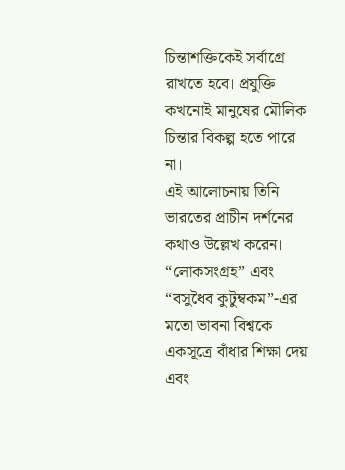চিন্তাশক্তিকেই সর্বাগ্রে রাখতে হবে। প্রযুক্তি কখনোই মানুষের মৌলিক চিন্তার বিকল্প হতে পারে না।
এই আলোচনায় তিনি ভারতের প্রাচীন দর্শনের কথাও উল্লেখ করেন। “লোকসংগ্রহ” এবং “বসুধৈব কুটুম্বকম”-এর মতো ভাবনা বিশ্বকে একসূত্রে বাঁধার শিক্ষা দেয় এবং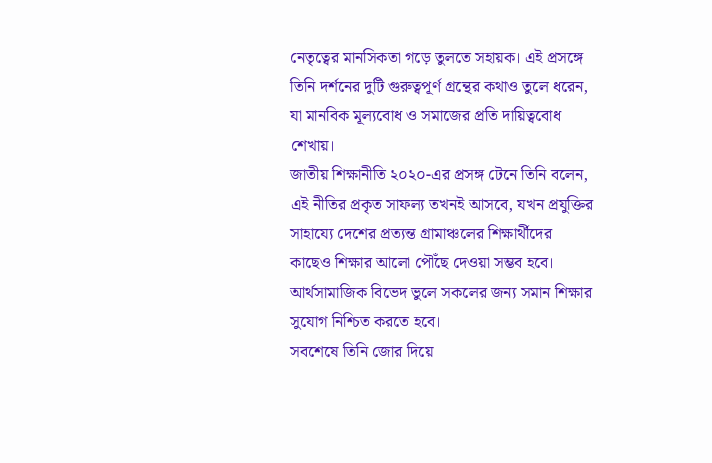নেতৃত্বের মানসিকতা গড়ে তুলতে সহায়ক। এই প্রসঙ্গে তিনি দর্শনের দুটি গুরুত্বপূর্ণ গ্রন্থের কথাও তুলে ধরেন, যা মানবিক মূল্যবোধ ও সমাজের প্রতি দায়িত্ববোধ শেখায়।
জাতীয় শিক্ষানীতি ২০২০-এর প্রসঙ্গ টেনে তিনি বলেন, এই নীতির প্রকৃত সাফল্য তখনই আসবে, যখন প্রযুক্তির সাহায্যে দেশের প্রত্যন্ত গ্রামাঞ্চলের শিক্ষার্থীদের কাছেও শিক্ষার আলো পৌঁছে দেওয়া সম্ভব হবে। আর্থসামাজিক বিভেদ ভুলে সকলের জন্য সমান শিক্ষার সুযোগ নিশ্চিত করতে হবে।
সবশেষে তিনি জোর দিয়ে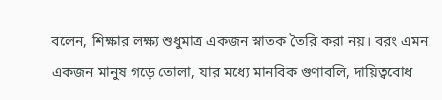বলেন, শিক্ষার লক্ষ্য শুধুমাত্র একজন স্নাতক তৈরি করা নয়। বরং এমন একজন মানুষ গড়ে তোলা, যার মধ্যে মানবিক গুণাবলি, দায়িত্ববোধ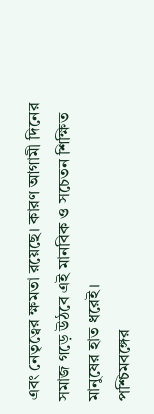এবং নেতৃত্বের ক্ষমতা রয়েছে। কারণ আগামী দিনের সমাজ গড়ে উঠবে এই মানবিক ও সচেতন শিক্ষিত মানুষের হাত ধরেই।
পশ্চিমবঙ্গের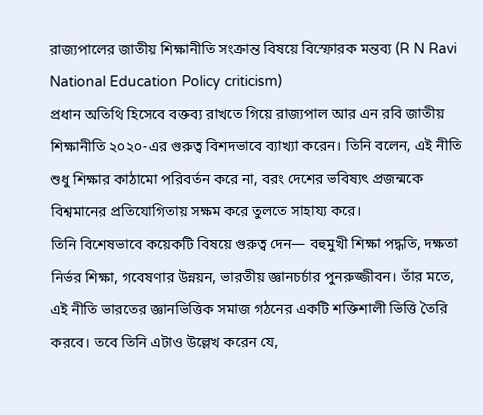রাজ্যপালের জাতীয় শিক্ষানীতি সংক্রান্ত বিষয়ে বিস্ফোরক মন্তব্য (R N Ravi National Education Policy criticism)
প্রধান অতিথি হিসেবে বক্তব্য রাখতে গিয়ে রাজ্যপাল আর এন রবি জাতীয় শিক্ষানীতি ২০২০-এর গুরুত্ব বিশদভাবে ব্যাখ্যা করেন। তিনি বলেন, এই নীতি শুধু শিক্ষার কাঠামো পরিবর্তন করে না, বরং দেশের ভবিষ্যৎ প্রজন্মকে বিশ্বমানের প্রতিযোগিতায় সক্ষম করে তুলতে সাহায্য করে।
তিনি বিশেষভাবে কয়েকটি বিষয়ে গুরুত্ব দেন— বহুমুখী শিক্ষা পদ্ধতি, দক্ষতা নির্ভর শিক্ষা, গবেষণার উন্নয়ন, ভারতীয় জ্ঞানচর্চার পুনরুজ্জীবন। তাঁর মতে, এই নীতি ভারতের জ্ঞানভিত্তিক সমাজ গঠনের একটি শক্তিশালী ভিত্তি তৈরি করবে। তবে তিনি এটাও উল্লেখ করেন যে,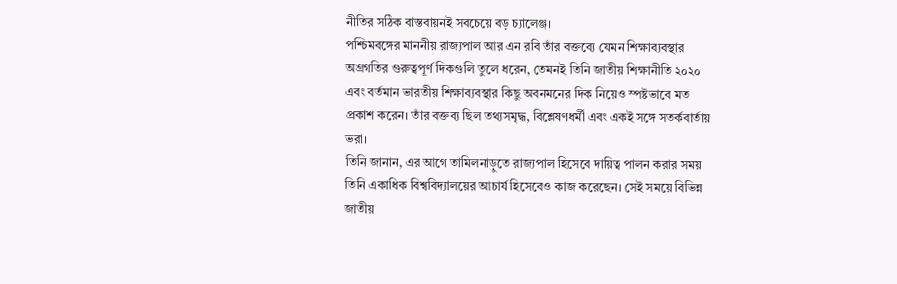নীতির সঠিক বাস্তবায়নই সবচেয়ে বড় চ্যালেঞ্জ।
পশ্চিমবঙ্গের মাননীয় রাজ্যপাল আর এন রবি তাঁর বক্তব্যে যেমন শিক্ষাব্যবস্থার অগ্রগতির গুরুত্বপূর্ণ দিকগুলি তুলে ধরেন, তেমনই তিনি জাতীয় শিক্ষানীতি ২০২০ এবং বর্তমান ভারতীয় শিক্ষাব্যবস্থার কিছু অবনমনের দিক নিয়েও স্পষ্টভাবে মত প্রকাশ করেন। তাঁর বক্তব্য ছিল তথ্যসমৃদ্ধ, বিশ্লেষণধর্মী এবং একই সঙ্গে সতর্কবার্তায় ভরা।
তিনি জানান, এর আগে তামিলনাড়ুতে রাজ্যপাল হিসেবে দায়িত্ব পালন করার সময় তিনি একাধিক বিশ্ববিদ্যালয়ের আচার্য হিসেবেও কাজ করেছেন। সেই সময়ে বিভিন্ন জাতীয়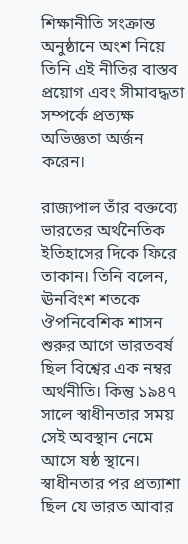শিক্ষানীতি সংক্রান্ত অনুষ্ঠানে অংশ নিয়ে তিনি এই নীতির বাস্তব প্রয়োগ এবং সীমাবদ্ধতা সম্পর্কে প্রত্যক্ষ অভিজ্ঞতা অর্জন করেন।

রাজ্যপাল তাঁর বক্তব্যে ভারতের অর্থনৈতিক ইতিহাসের দিকে ফিরে তাকান। তিনি বলেন, ঊনবিংশ শতকে ঔপনিবেশিক শাসন শুরুর আগে ভারতবর্ষ ছিল বিশ্বের এক নম্বর অর্থনীতি। কিন্তু ১৯৪৭ সালে স্বাধীনতার সময় সেই অবস্থান নেমে আসে ষষ্ঠ স্থানে। স্বাধীনতার পর প্রত্যাশা ছিল যে ভারত আবার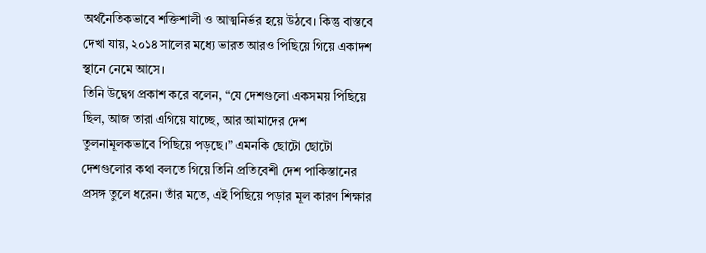অর্থনৈতিকভাবে শক্তিশালী ও আত্মনির্ভর হয়ে উঠবে। কিন্তু বাস্তবে দেখা যায়, ২০১৪ সালের মধ্যে ভারত আরও পিছিয়ে গিয়ে একাদশ স্থানে নেমে আসে।
তিনি উদ্বেগ প্রকাশ করে বলেন, “যে দেশগুলো একসময় পিছিয়ে ছিল, আজ তারা এগিয়ে যাচ্ছে, আর আমাদের দেশ তুলনামূলকভাবে পিছিয়ে পড়ছে।” এমনকি ছোটো ছোটো দেশগুলোর কথা বলতে গিয়ে তিনি প্রতিবেশী দেশ পাকিস্তানের প্রসঙ্গ তুলে ধরেন। তাঁর মতে, এই পিছিয়ে পড়ার মূল কারণ শিক্ষার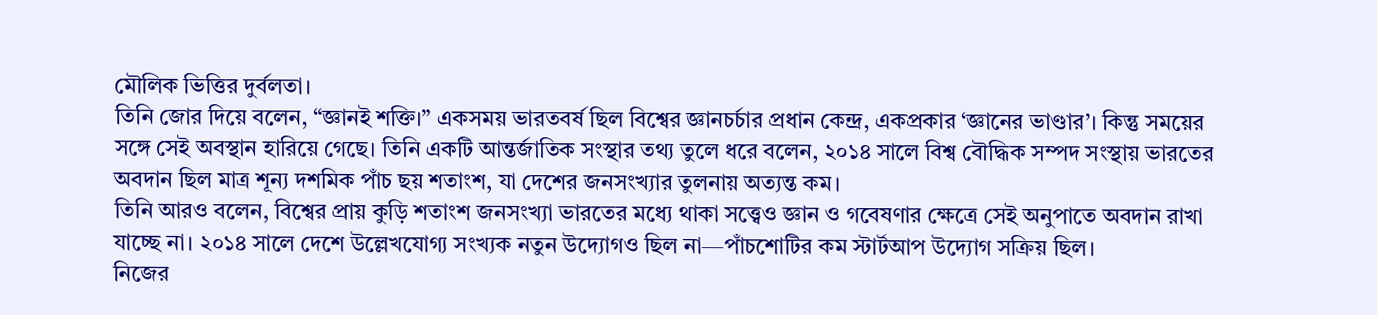মৌলিক ভিত্তির দুর্বলতা।
তিনি জোর দিয়ে বলেন, “জ্ঞানই শক্তি।” একসময় ভারতবর্ষ ছিল বিশ্বের জ্ঞানচর্চার প্রধান কেন্দ্র, একপ্রকার ‘জ্ঞানের ভাণ্ডার’। কিন্তু সময়ের সঙ্গে সেই অবস্থান হারিয়ে গেছে। তিনি একটি আন্তর্জাতিক সংস্থার তথ্য তুলে ধরে বলেন, ২০১৪ সালে বিশ্ব বৌদ্ধিক সম্পদ সংস্থায় ভারতের অবদান ছিল মাত্র শূন্য দশমিক পাঁচ ছয় শতাংশ, যা দেশের জনসংখ্যার তুলনায় অত্যন্ত কম।
তিনি আরও বলেন, বিশ্বের প্রায় কুড়ি শতাংশ জনসংখ্যা ভারতের মধ্যে থাকা সত্ত্বেও জ্ঞান ও গবেষণার ক্ষেত্রে সেই অনুপাতে অবদান রাখা যাচ্ছে না। ২০১৪ সালে দেশে উল্লেখযোগ্য সংখ্যক নতুন উদ্যোগও ছিল না—পাঁচশোটির কম স্টার্টআপ উদ্যোগ সক্রিয় ছিল।
নিজের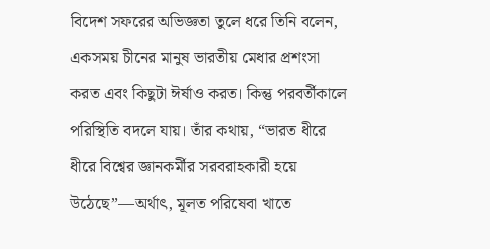বিদেশ সফরের অভিজ্ঞতা তুলে ধরে তিনি বলেন, একসময় চীনের মানুষ ভারতীয় মেধার প্রশংসা করত এবং কিছুটা ঈর্ষাও করত। কিন্তু পরবর্তীকালে পরিস্থিতি বদলে যায়। তাঁর কথায়, “ভারত ধীরে ধীরে বিশ্বের জ্ঞানকর্মীর সরবরাহকারী হয়ে উঠেছে”—অর্থাৎ, মূলত পরিষেবা খাতে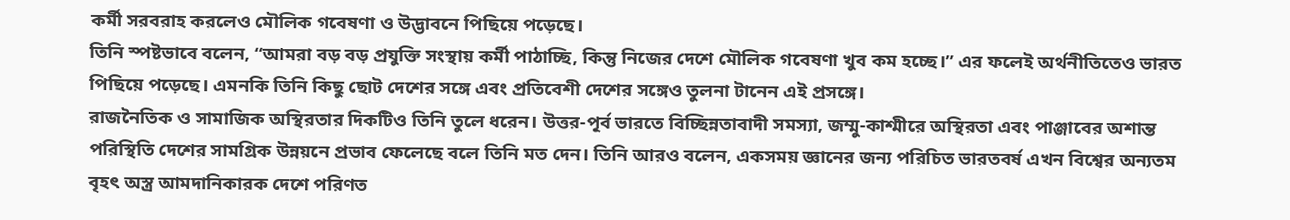কর্মী সরবরাহ করলেও মৌলিক গবেষণা ও উদ্ভাবনে পিছিয়ে পড়েছে।
তিনি স্পষ্টভাবে বলেন, “আমরা বড় বড় প্রযুক্তি সংস্থায় কর্মী পাঠাচ্ছি, কিন্তু নিজের দেশে মৌলিক গবেষণা খুব কম হচ্ছে।” এর ফলেই অর্থনীতিতেও ভারত পিছিয়ে পড়েছে। এমনকি তিনি কিছু ছোট দেশের সঙ্গে এবং প্রতিবেশী দেশের সঙ্গেও তুলনা টানেন এই প্রসঙ্গে।
রাজনৈতিক ও সামাজিক অস্থিরতার দিকটিও তিনি তুলে ধরেন। উত্তর-পূর্ব ভারতে বিচ্ছিন্নতাবাদী সমস্যা, জম্মু-কাশ্মীরে অস্থিরতা এবং পাঞ্জাবের অশান্ত পরিস্থিতি দেশের সামগ্রিক উন্নয়নে প্রভাব ফেলেছে বলে তিনি মত দেন। তিনি আরও বলেন, একসময় জ্ঞানের জন্য পরিচিত ভারতবর্ষ এখন বিশ্বের অন্যতম বৃহৎ অস্ত্র আমদানিকারক দেশে পরিণত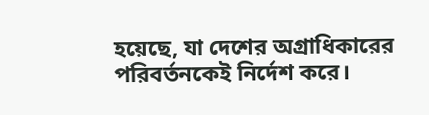হয়েছে, যা দেশের অগ্রাধিকারের পরিবর্তনকেই নির্দেশ করে।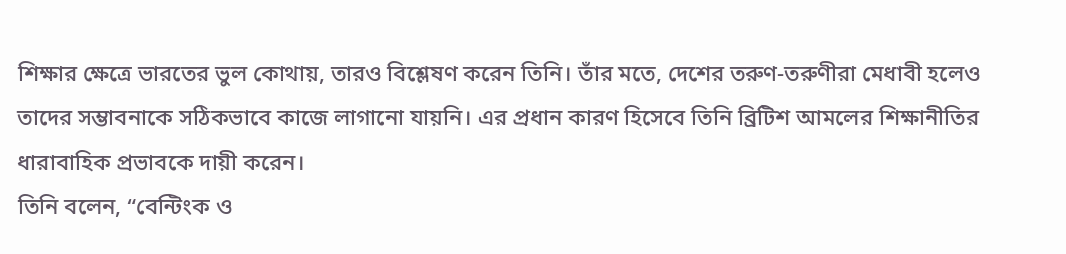শিক্ষার ক্ষেত্রে ভারতের ভুল কোথায়, তারও বিশ্লেষণ করেন তিনি। তাঁর মতে, দেশের তরুণ-তরুণীরা মেধাবী হলেও তাদের সম্ভাবনাকে সঠিকভাবে কাজে লাগানো যায়নি। এর প্রধান কারণ হিসেবে তিনি ব্রিটিশ আমলের শিক্ষানীতির ধারাবাহিক প্রভাবকে দায়ী করেন।
তিনি বলেন, “বেন্টিংক ও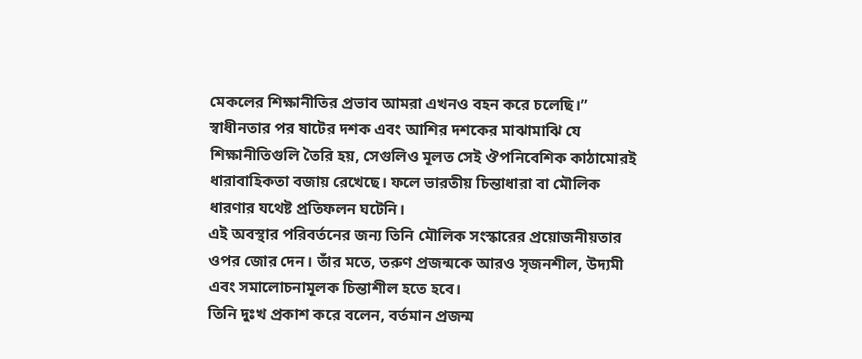মেকলের শিক্ষানীতির প্রভাব আমরা এখনও বহন করে চলেছি।” স্বাধীনতার পর ষাটের দশক এবং আশির দশকের মাঝামাঝি যে শিক্ষানীতিগুলি তৈরি হয়, সেগুলিও মূলত সেই ঔপনিবেশিক কাঠামোরই ধারাবাহিকতা বজায় রেখেছে। ফলে ভারতীয় চিন্তাধারা বা মৌলিক ধারণার যথেষ্ট প্রতিফলন ঘটেনি।
এই অবস্থার পরিবর্তনের জন্য তিনি মৌলিক সংস্কারের প্রয়োজনীয়তার ওপর জোর দেন। তাঁর মতে, তরুণ প্রজন্মকে আরও সৃজনশীল, উদ্যমী এবং সমালোচনামূলক চিন্তাশীল হতে হবে।
তিনি দুঃখ প্রকাশ করে বলেন, বর্তমান প্রজন্ম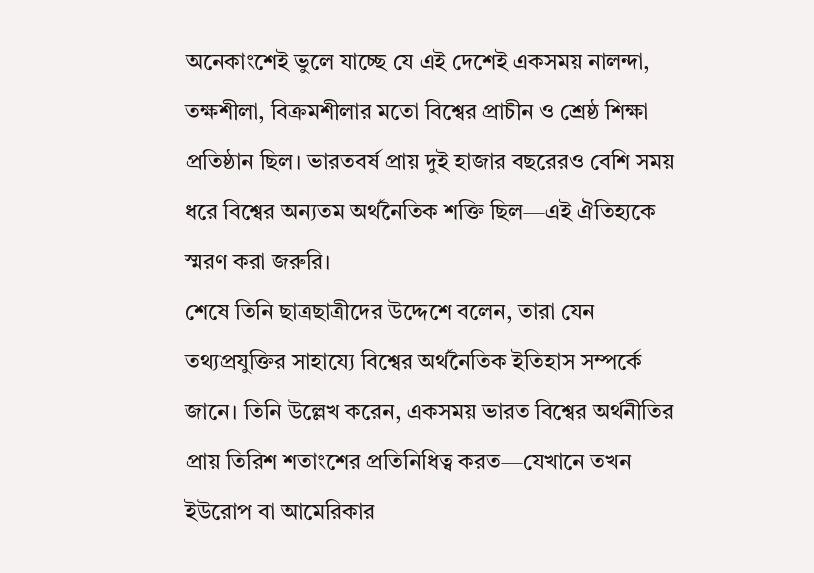অনেকাংশেই ভুলে যাচ্ছে যে এই দেশেই একসময় নালন্দা, তক্ষশীলা, বিক্রমশীলার মতো বিশ্বের প্রাচীন ও শ্রেষ্ঠ শিক্ষা প্রতিষ্ঠান ছিল। ভারতবর্ষ প্রায় দুই হাজার বছরেরও বেশি সময় ধরে বিশ্বের অন্যতম অর্থনৈতিক শক্তি ছিল—এই ঐতিহ্যকে স্মরণ করা জরুরি।
শেষে তিনি ছাত্রছাত্রীদের উদ্দেশে বলেন, তারা যেন তথ্যপ্রযুক্তির সাহায্যে বিশ্বের অর্থনৈতিক ইতিহাস সম্পর্কে জানে। তিনি উল্লেখ করেন, একসময় ভারত বিশ্বের অর্থনীতির প্রায় তিরিশ শতাংশের প্রতিনিধিত্ব করত—যেখানে তখন ইউরোপ বা আমেরিকার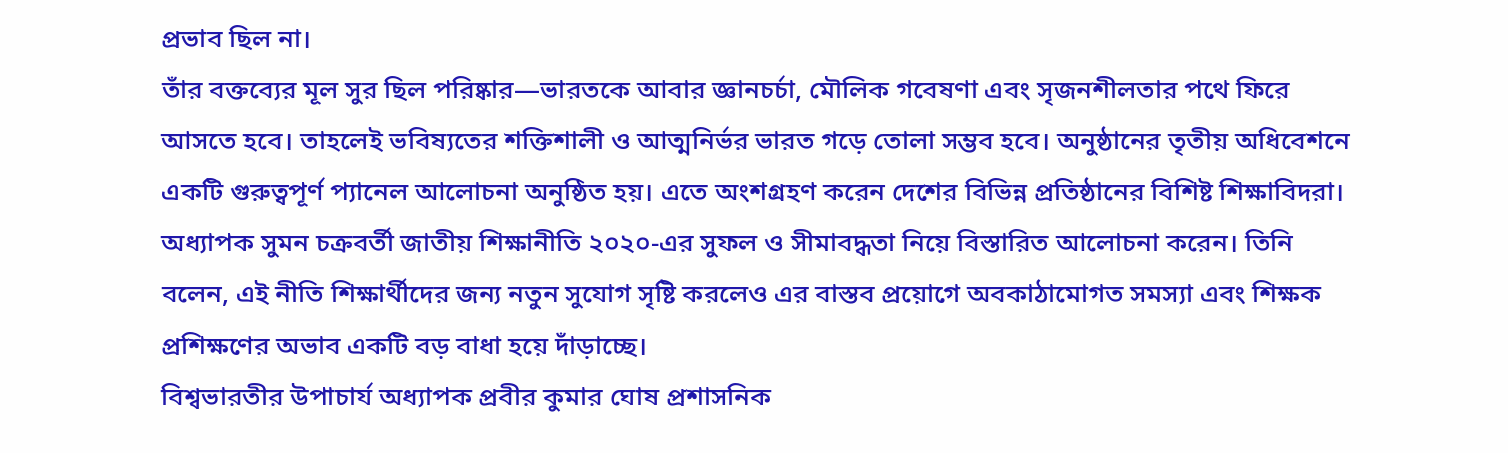প্রভাব ছিল না।
তাঁর বক্তব্যের মূল সুর ছিল পরিষ্কার—ভারতকে আবার জ্ঞানচর্চা, মৌলিক গবেষণা এবং সৃজনশীলতার পথে ফিরে আসতে হবে। তাহলেই ভবিষ্যতের শক্তিশালী ও আত্মনির্ভর ভারত গড়ে তোলা সম্ভব হবে। অনুষ্ঠানের তৃতীয় অধিবেশনে একটি গুরুত্বপূর্ণ প্যানেল আলোচনা অনুষ্ঠিত হয়। এতে অংশগ্রহণ করেন দেশের বিভিন্ন প্রতিষ্ঠানের বিশিষ্ট শিক্ষাবিদরা।
অধ্যাপক সুমন চক্রবর্তী জাতীয় শিক্ষানীতি ২০২০-এর সুফল ও সীমাবদ্ধতা নিয়ে বিস্তারিত আলোচনা করেন। তিনি বলেন, এই নীতি শিক্ষার্থীদের জন্য নতুন সুযোগ সৃষ্টি করলেও এর বাস্তব প্রয়োগে অবকাঠামোগত সমস্যা এবং শিক্ষক প্রশিক্ষণের অভাব একটি বড় বাধা হয়ে দাঁড়াচ্ছে।
বিশ্বভারতীর উপাচার্য অধ্যাপক প্রবীর কুমার ঘোষ প্রশাসনিক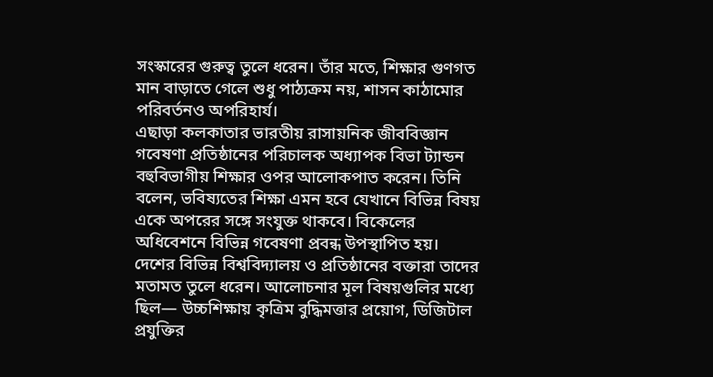সংস্কারের গুরুত্ব তুলে ধরেন। তাঁর মতে, শিক্ষার গুণগত মান বাড়াতে গেলে শুধু পাঠ্যক্রম নয়, শাসন কাঠামোর পরিবর্তনও অপরিহার্য।
এছাড়া কলকাতার ভারতীয় রাসায়নিক জীববিজ্ঞান গবেষণা প্রতিষ্ঠানের পরিচালক অধ্যাপক বিভা ট্যান্ডন বহুবিভাগীয় শিক্ষার ওপর আলোকপাত করেন। তিনি বলেন, ভবিষ্যতের শিক্ষা এমন হবে যেখানে বিভিন্ন বিষয় একে অপরের সঙ্গে সংযুক্ত থাকবে। বিকেলের অধিবেশনে বিভিন্ন গবেষণা প্রবন্ধ উপস্থাপিত হয়। দেশের বিভিন্ন বিশ্ববিদ্যালয় ও প্রতিষ্ঠানের বক্তারা তাদের মতামত তুলে ধরেন। আলোচনার মূল বিষয়গুলির মধ্যে ছিল— উচ্চশিক্ষায় কৃত্রিম বুদ্ধিমত্তার প্রয়োগ, ডিজিটাল প্রযুক্তির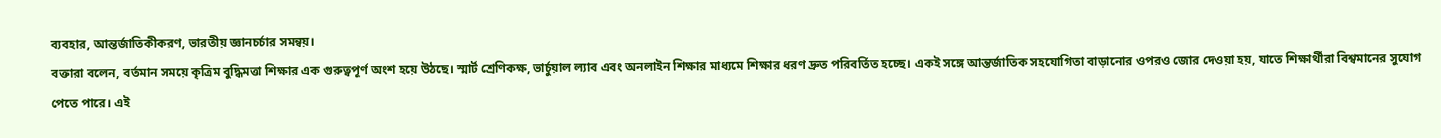ব্যবহার, আন্তর্জাতিকীকরণ, ভারতীয় জ্ঞানচর্চার সমন্বয়।
বক্তারা বলেন, বর্তমান সময়ে কৃত্রিম বুদ্ধিমত্তা শিক্ষার এক গুরুত্বপূর্ণ অংশ হয়ে উঠছে। স্মার্ট শ্রেণিকক্ষ, ভার্চুয়াল ল্যাব এবং অনলাইন শিক্ষার মাধ্যমে শিক্ষার ধরণ দ্রুত পরিবর্তিত হচ্ছে। একই সঙ্গে আন্তর্জাতিক সহযোগিতা বাড়ানোর ওপরও জোর দেওয়া হয়, যাতে শিক্ষার্থীরা বিশ্বমানের সুযোগ পেতে পারে। এই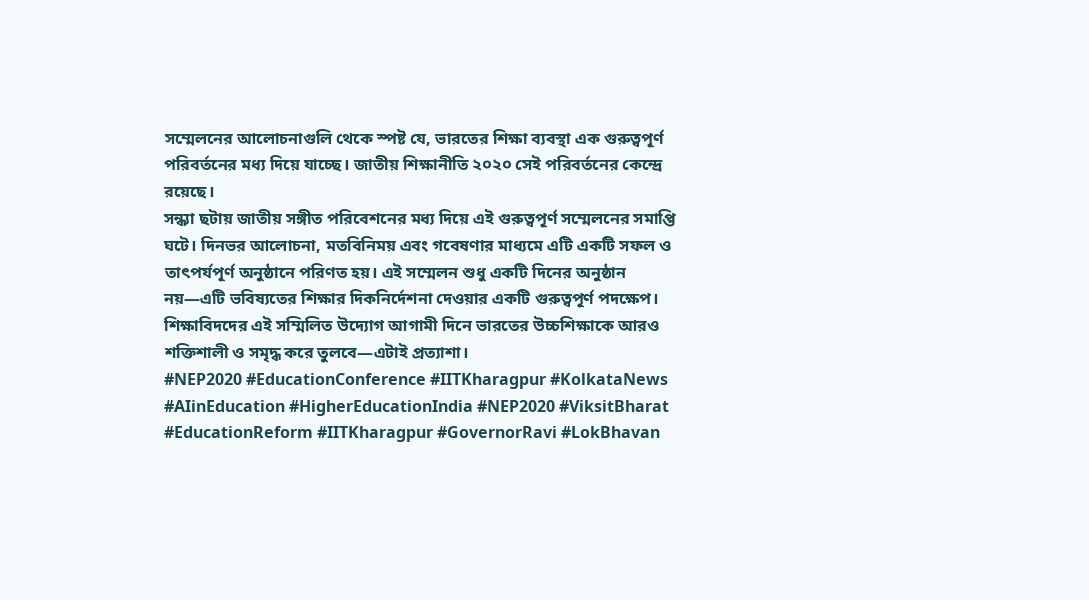সম্মেলনের আলোচনাগুলি থেকে স্পষ্ট যে, ভারতের শিক্ষা ব্যবস্থা এক গুরুত্বপূর্ণ পরিবর্তনের মধ্য দিয়ে যাচ্ছে। জাতীয় শিক্ষানীতি ২০২০ সেই পরিবর্তনের কেন্দ্রে রয়েছে।
সন্ধ্যা ছটায় জাতীয় সঙ্গীত পরিবেশনের মধ্য দিয়ে এই গুরুত্বপূর্ণ সম্মেলনের সমাপ্তি ঘটে। দিনভর আলোচনা, মতবিনিময় এবং গবেষণার মাধ্যমে এটি একটি সফল ও তাৎপর্যপূর্ণ অনুষ্ঠানে পরিণত হয়। এই সম্মেলন শুধু একটি দিনের অনুষ্ঠান নয়—এটি ভবিষ্যতের শিক্ষার দিকনির্দেশনা দেওয়ার একটি গুরুত্বপূর্ণ পদক্ষেপ। শিক্ষাবিদদের এই সম্মিলিত উদ্যোগ আগামী দিনে ভারতের উচ্চশিক্ষাকে আরও শক্তিশালী ও সমৃদ্ধ করে তুলবে—এটাই প্রত্যাশা।
#NEP2020 #EducationConference #IITKharagpur #KolkataNews #AIinEducation #HigherEducationIndia #NEP2020 #ViksitBharat #EducationReform #IITKharagpur #GovernorRavi #LokBhavan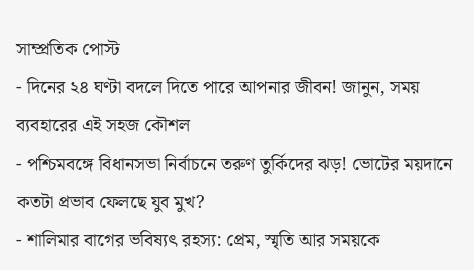সাম্প্রতিক পোস্ট
- দিনের ২৪ ঘণ্টা বদলে দিতে পারে আপনার জীবন! জানুন, সময় ব্যবহারের এই সহজ কৌশল
- পশ্চিমবঙ্গে বিধানসভা নির্বাচনে তরুণ তুর্কিদের ঝড়! ভোটের ময়দানে কতটা প্রভাব ফেলছে যুব মুখ?
- শালিমার বাগের ভবিষ্যৎ রহস্য: প্রেম, স্মৃতি আর সময়কে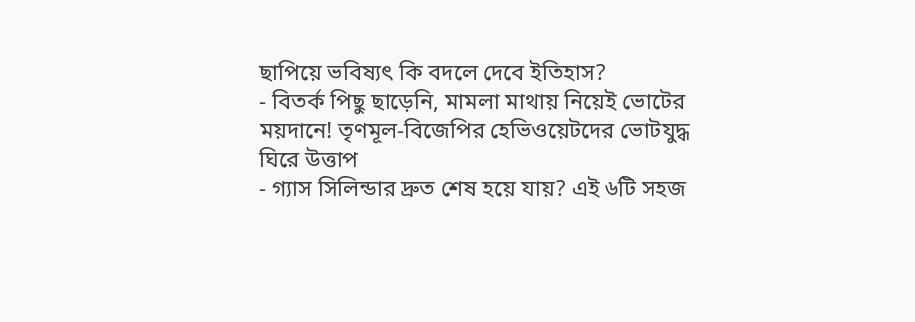ছাপিয়ে ভবিষ্যৎ কি বদলে দেবে ইতিহাস?
- বিতর্ক পিছু ছাড়েনি, মামলা মাথায় নিয়েই ভোটের ময়দানে! তৃণমূল-বিজেপির হেভিওয়েটদের ভোটযুদ্ধ ঘিরে উত্তাপ
- গ্যাস সিলিন্ডার দ্রুত শেষ হয়ে যায়? এই ৬টি সহজ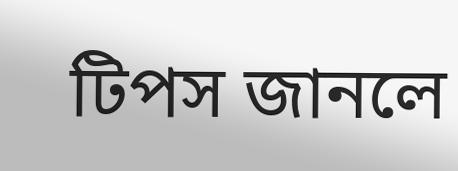টিপস জানলে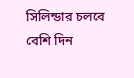সিলিন্ডার চলবে বেশি দিন